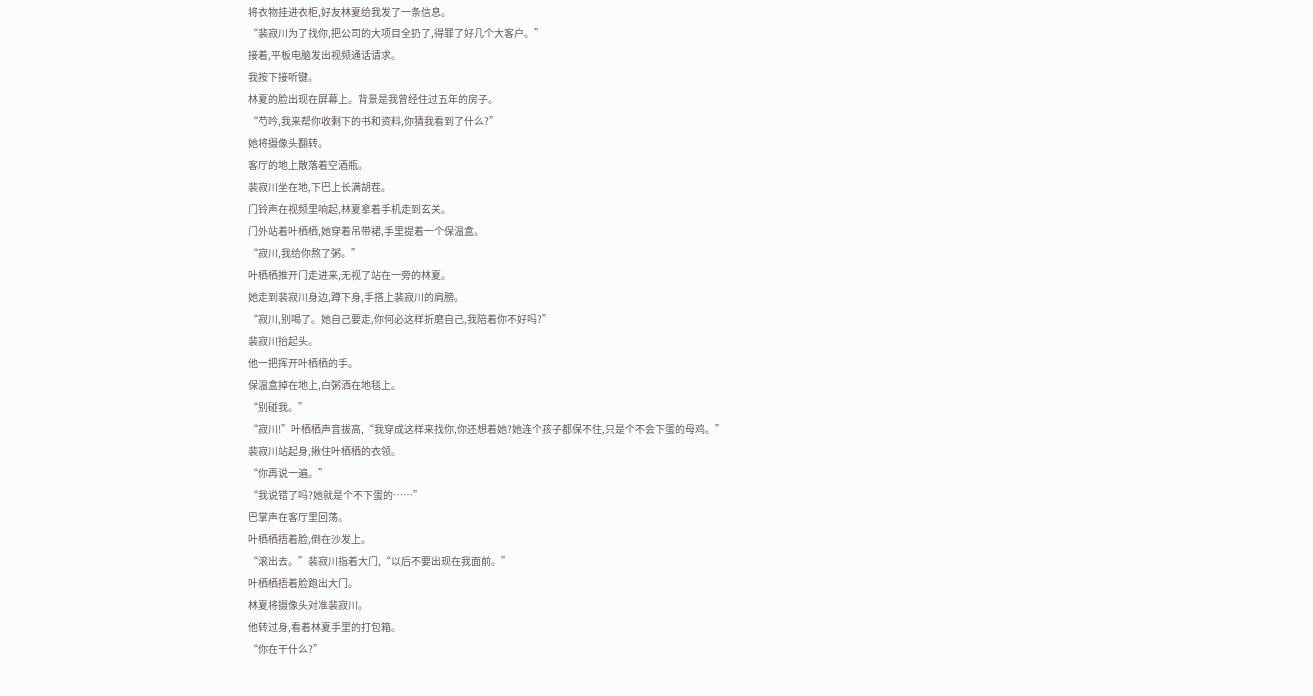将衣物挂进衣柜,好友林夏给我发了一条信息。
“裴寂川为了找你,把公司的大项目全扔了,得罪了好几个大客户。”
接着,平板电脑发出视频通话请求。
我按下接听键。
林夏的脸出现在屏幕上。背景是我曾经住过五年的房子。
“芍吟,我来帮你收剩下的书和资料,你猜我看到了什么?”
她将摄像头翻转。
客厅的地上散落着空酒瓶。
裴寂川坐在地,下巴上长满胡茬。
门铃声在视频里响起,林夏拿着手机走到玄关。
门外站着叶栖栖,她穿着吊带裙,手里提着一个保温盒。
“寂川,我给你熬了粥。”
叶栖栖推开门走进来,无视了站在一旁的林夏。
她走到裴寂川身边,蹲下身,手搭上裴寂川的肩膀。
“寂川,别喝了。她自己要走,你何必这样折磨自己,我陪着你不好吗?”
裴寂川抬起头。
他一把挥开叶栖栖的手。
保温盒掉在地上,白粥洒在地毯上。
“别碰我。”
“寂川!”叶栖栖声音拔高,“我穿成这样来找你,你还想着她?她连个孩子都保不住,只是个不会下蛋的母鸡。”
裴寂川站起身,揪住叶栖栖的衣领。
“你再说一遍。”
“我说错了吗?她就是个不下蛋的……”
巴掌声在客厅里回荡。
叶栖栖捂着脸,倒在沙发上。
“滚出去。”裴寂川指着大门,“以后不要出现在我面前。”
叶栖栖捂着脸跑出大门。
林夏将摄像头对准裴寂川。
他转过身,看着林夏手里的打包箱。
“你在干什么?”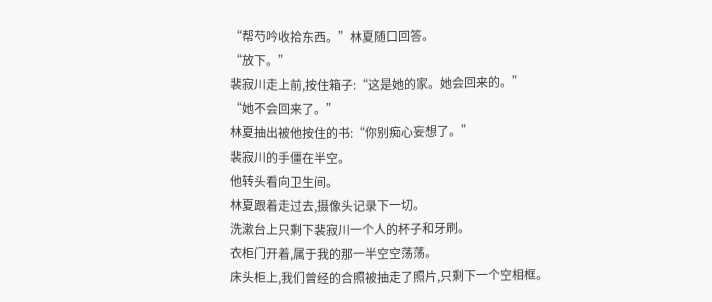“帮芍吟收拾东西。”林夏随口回答。
“放下。”
裴寂川走上前,按住箱子:“这是她的家。她会回来的。”
“她不会回来了。”
林夏抽出被他按住的书:“你别痴心妄想了。”
裴寂川的手僵在半空。
他转头看向卫生间。
林夏跟着走过去,摄像头记录下一切。
洗漱台上只剩下裴寂川一个人的杯子和牙刷。
衣柜门开着,属于我的那一半空空荡荡。
床头柜上,我们曾经的合照被抽走了照片,只剩下一个空相框。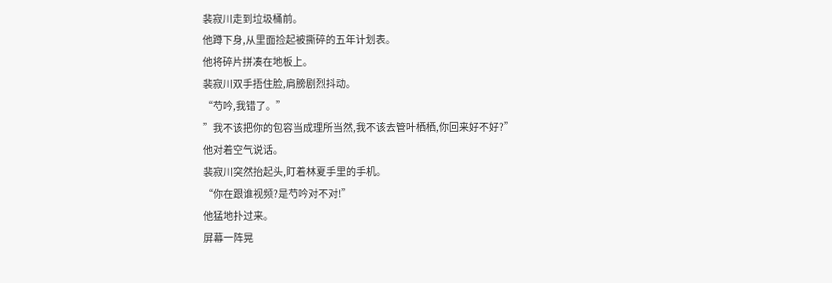裴寂川走到垃圾桶前。
他蹲下身,从里面捡起被撕碎的五年计划表。
他将碎片拼凑在地板上。
裴寂川双手捂住脸,肩膀剧烈抖动。
“芍吟,我错了。”
”我不该把你的包容当成理所当然,我不该去管叶栖栖,你回来好不好?”
他对着空气说话。
裴寂川突然抬起头,盯着林夏手里的手机。
“你在跟谁视频?是芍吟对不对!”
他猛地扑过来。
屏幕一阵晃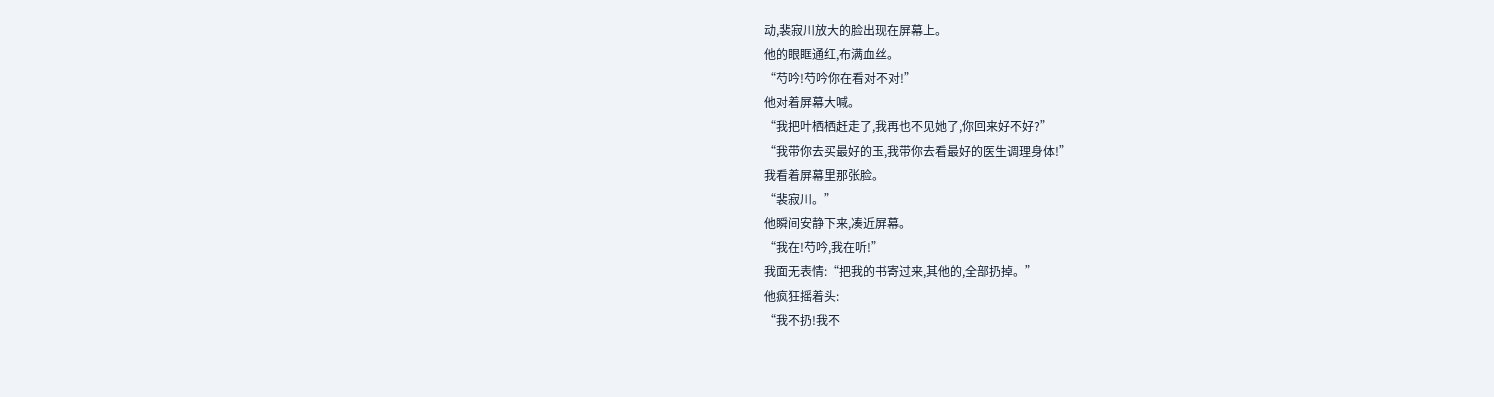动,裴寂川放大的脸出现在屏幕上。
他的眼眶通红,布满血丝。
“芍吟!芍吟你在看对不对!”
他对着屏幕大喊。
“我把叶栖栖赶走了,我再也不见她了,你回来好不好?”
“我带你去买最好的玉,我带你去看最好的医生调理身体!”
我看着屏幕里那张脸。
“裴寂川。”
他瞬间安静下来,凑近屏幕。
“我在!芍吟,我在听!”
我面无表情:“把我的书寄过来,其他的,全部扔掉。”
他疯狂摇着头:
“我不扔!我不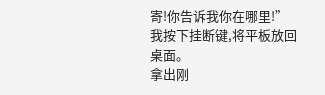寄!你告诉我你在哪里!”
我按下挂断键,将平板放回桌面。
拿出刚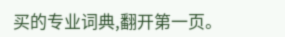买的专业词典,翻开第一页。